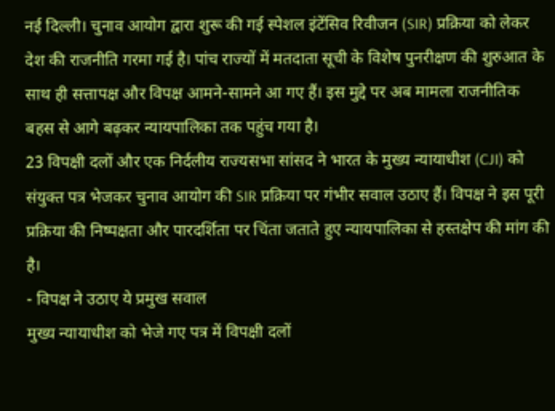नई दिल्ली। चुनाव आयोग द्वारा शुरू की गई स्पेशल इंटेंसिव रिवीजन (SIR) प्रक्रिया को लेकर देश की राजनीति गरमा गई है। पांच राज्यों में मतदाता सूची के विशेष पुनरीक्षण की शुरुआत के साथ ही सत्तापक्ष और विपक्ष आमने-सामने आ गए हैं। इस मुद्दे पर अब मामला राजनीतिक बहस से आगे बढ़कर न्यायपालिका तक पहुंच गया है।
23 विपक्षी दलों और एक निर्दलीय राज्यसभा सांसद ने भारत के मुख्य न्यायाधीश (CJI) को संयुक्त पत्र भेजकर चुनाव आयोग की SIR प्रक्रिया पर गंभीर सवाल उठाए हैं। विपक्ष ने इस पूरी प्रक्रिया की निष्पक्षता और पारदर्शिता पर चिंता जताते हुए न्यायपालिका से हस्तक्षेप की मांग की है।
- विपक्ष ने उठाए ये प्रमुख सवाल
मुख्य न्यायाधीश को भेजे गए पत्र में विपक्षी दलों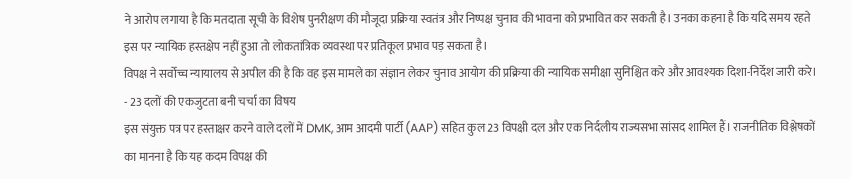ने आरोप लगाया है कि मतदाता सूची के विशेष पुनरीक्षण की मौजूदा प्रक्रिया स्वतंत्र और निष्पक्ष चुनाव की भावना को प्रभावित कर सकती है। उनका कहना है कि यदि समय रहते इस पर न्यायिक हस्तक्षेप नहीं हुआ तो लोकतांत्रिक व्यवस्था पर प्रतिकूल प्रभाव पड़ सकता है।
विपक्ष ने सर्वोच्च न्यायालय से अपील की है कि वह इस मामले का संज्ञान लेकर चुनाव आयोग की प्रक्रिया की न्यायिक समीक्षा सुनिश्चित करे और आवश्यक दिशा-निर्देश जारी करे।
- 23 दलों की एकजुटता बनी चर्चा का विषय
इस संयुक्त पत्र पर हस्ताक्षर करने वाले दलों में DMK, आम आदमी पार्टी (AAP) सहित कुल 23 विपक्षी दल और एक निर्दलीय राज्यसभा सांसद शामिल हैं। राजनीतिक विश्लेषकों का मानना है कि यह कदम विपक्ष की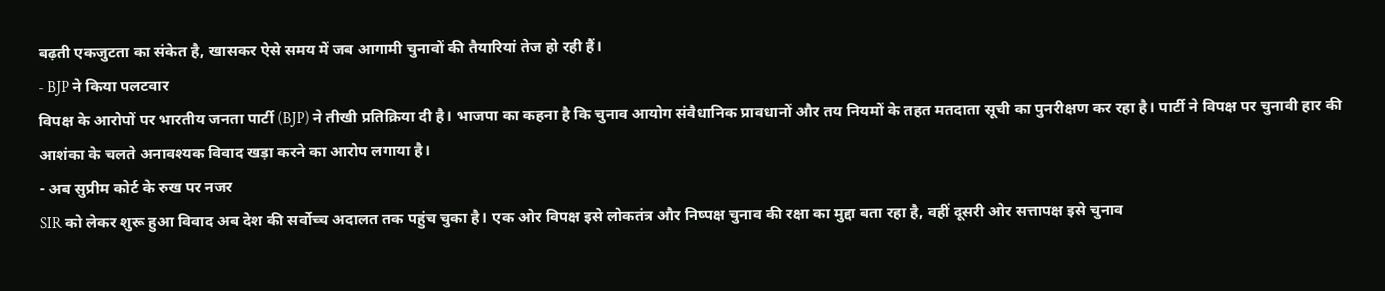बढ़ती एकजुटता का संकेत है, खासकर ऐसे समय में जब आगामी चुनावों की तैयारियां तेज हो रही हैं।
- BJP ने किया पलटवार
विपक्ष के आरोपों पर भारतीय जनता पार्टी (BJP) ने तीखी प्रतिक्रिया दी है। भाजपा का कहना है कि चुनाव आयोग संवैधानिक प्रावधानों और तय नियमों के तहत मतदाता सूची का पुनरीक्षण कर रहा है। पार्टी ने विपक्ष पर चुनावी हार की आशंका के चलते अनावश्यक विवाद खड़ा करने का आरोप लगाया है।
- अब सुप्रीम कोर्ट के रुख पर नजर
SIR को लेकर शुरू हुआ विवाद अब देश की सर्वोच्च अदालत तक पहुंच चुका है। एक ओर विपक्ष इसे लोकतंत्र और निष्पक्ष चुनाव की रक्षा का मुद्दा बता रहा है, वहीं दूसरी ओर सत्तापक्ष इसे चुनाव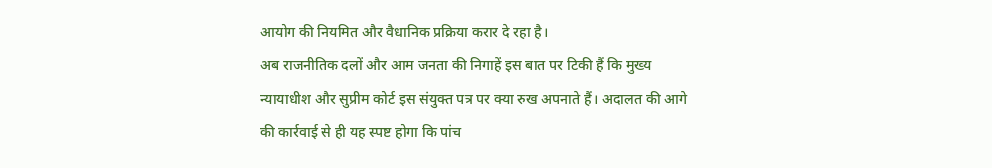आयोग की नियमित और वैधानिक प्रक्रिया करार दे रहा है।
अब राजनीतिक दलों और आम जनता की निगाहें इस बात पर टिकी हैं कि मुख्य न्यायाधीश और सुप्रीम कोर्ट इस संयुक्त पत्र पर क्या रुख अपनाते हैं। अदालत की आगे की कार्रवाई से ही यह स्पष्ट होगा कि पांच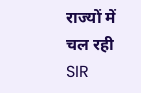राज्यों में चल रही SIR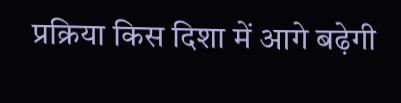प्रक्रिया किस दिशा में आगे बढ़ेगी